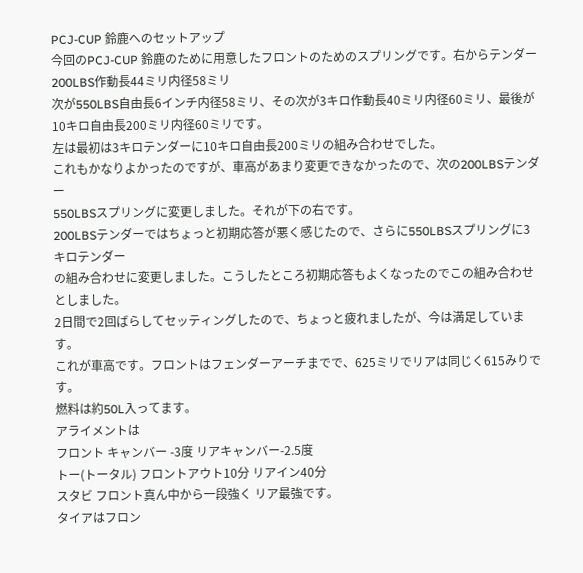PCJ-CUP 鈴鹿へのセットアップ
今回のPCJ-CUP 鈴鹿のために用意したフロントのためのスプリングです。右からテンダー200LBS作動長44ミリ内径58ミリ
次が550LBS自由長6インチ内径58ミリ、その次が3キロ作動長40ミリ内径60ミリ、最後が10キロ自由長200ミリ内径60ミリです。
左は最初は3キロテンダーに10キロ自由長200ミリの組み合わせでした。
これもかなりよかったのですが、車高があまり変更できなかったので、次の200LBSテンダー
550LBSスプリングに変更しました。それが下の右です。
200LBSテンダーではちょっと初期応答が悪く感じたので、さらに550LBSスプリングに3キロテンダー
の組み合わせに変更しました。こうしたところ初期応答もよくなったのでこの組み合わせとしました。
2日間で2回ばらしてセッティングしたので、ちょっと疲れましたが、今は満足しています。
これが車高です。フロントはフェンダーアーチまでで、625ミリでリアは同じく615みりです。
燃料は約50L入ってます。
アライメントは
フロント キャンバー -3度 リアキャンバー-2.5度
トー(トータル) フロントアウト10分 リアイン40分
スタビ フロント真ん中から一段強く リア最強です。
タイアはフロン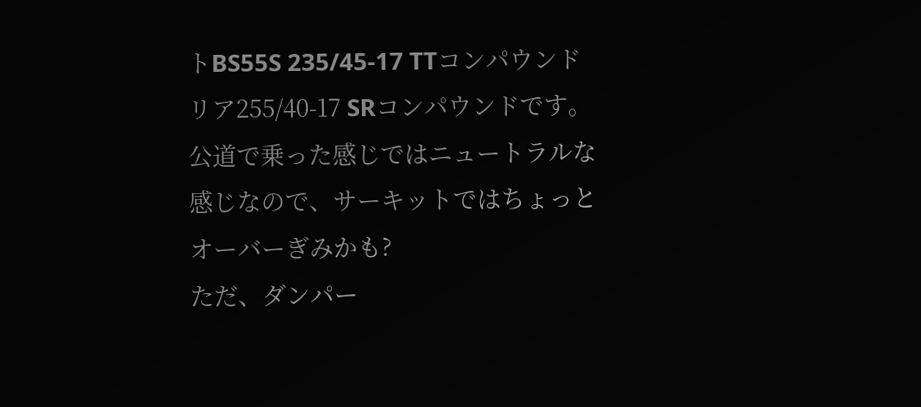トBS55S 235/45-17 TTコンパウンド リア255/40-17 SRコンパウンドです。
公道で乗った感じではニュートラルな感じなので、サーキットではちょっとオーバーぎみかも?
ただ、ダンパー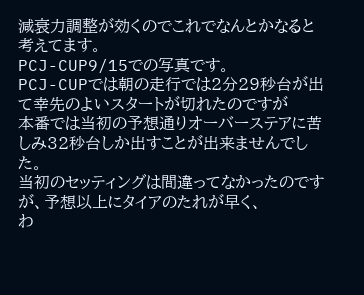減衰力調整が効くのでこれでなんとかなると考えてます。
PCJ-CUP9/15での写真です。
PCJ-CUPでは朝の走行では2分29秒台が出て幸先のよいスタートが切れたのですが
本番では当初の予想通りオーバーステアに苦しみ32秒台しか出すことが出来ませんでした。
当初のセッティングは間違ってなかったのですが、予想以上にタイアのたれが早く、
わ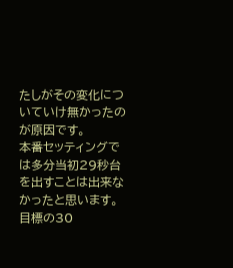たしがその変化についていけ無かったのが原因です。
本番セッティングでは多分当初29秒台を出すことは出来なかったと思います。
目標の30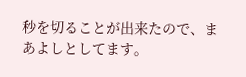秒を切ることが出来たので、まあよしとしてます。